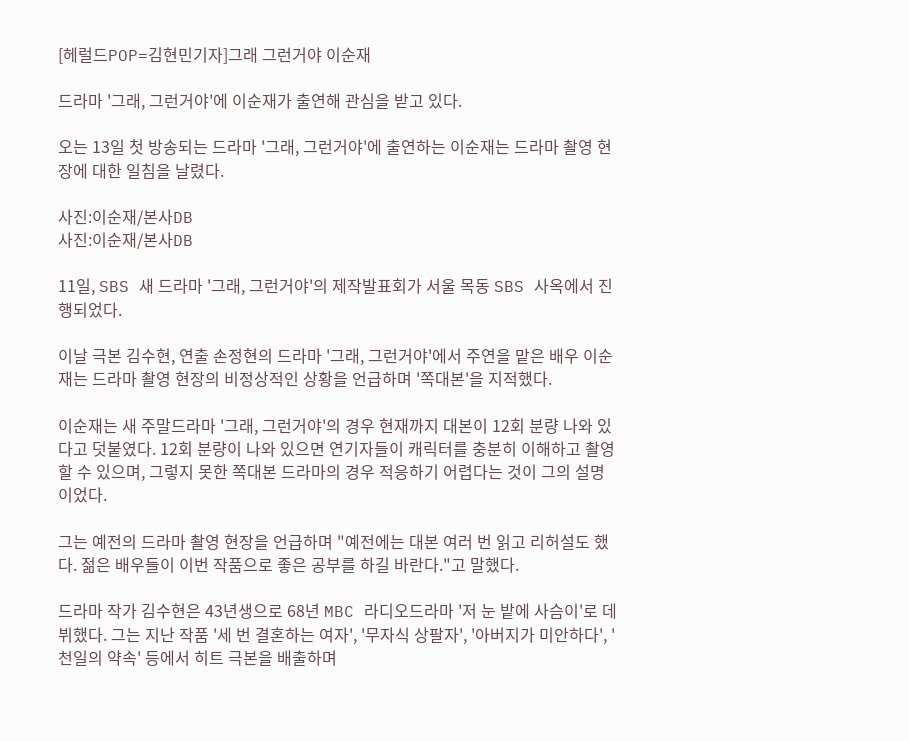[헤럴드POP=김현민기자]그래 그런거야 이순재

드라마 '그래, 그런거야'에 이순재가 출연해 관심을 받고 있다.

오는 13일 첫 방송되는 드라마 '그래, 그런거야'에 출연하는 이순재는 드라마 촬영 현장에 대한 일침을 날렸다.

사진:이순재/본사DB
사진:이순재/본사DB

11일, SBS 새 드라마 '그래, 그런거야'의 제작발표회가 서울 목동 SBS 사옥에서 진행되었다.

이날 극본 김수현, 연출 손정현의 드라마 '그래, 그런거야'에서 주연을 맡은 배우 이순재는 드라마 촬영 현장의 비정상적인 상황을 언급하며 '쪽대본'을 지적했다.

이순재는 새 주말드라마 '그래, 그런거야'의 경우 현재까지 대본이 12회 분량 나와 있다고 덧붙였다. 12회 분량이 나와 있으면 연기자들이 캐릭터를 충분히 이해하고 촬영할 수 있으며, 그렇지 못한 쪽대본 드라마의 경우 적응하기 어렵다는 것이 그의 설명이었다.

그는 예전의 드라마 촬영 현장을 언급하며 "예전에는 대본 여러 번 읽고 리허설도 했다. 젊은 배우들이 이번 작품으로 좋은 공부를 하길 바란다."고 말했다.

드라마 작가 김수현은 43년생으로 68년 MBC 라디오드라마 '저 눈 밭에 사슴이'로 데뷔했다. 그는 지난 작품 '세 번 결혼하는 여자', '무자식 상팔자', '아버지가 미안하다', '천일의 약속' 등에서 히트 극본을 배출하며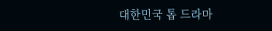대한민국 톱 드라마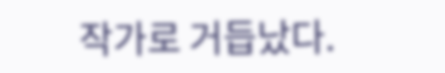작가로 거듭났다.